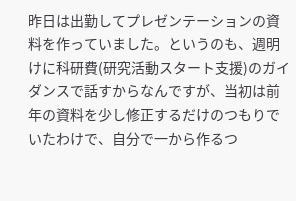昨日は出勤してプレゼンテーションの資料を作っていました。というのも、週明けに科研費(研究活動スタート支援)のガイダンスで話すからなんですが、当初は前年の資料を少し修正するだけのつもりでいたわけで、自分で一から作るつ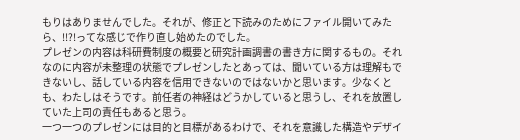もりはありませんでした。それが、修正と下読みのためにファイル開いてみたら、!!?!ってな感じで作り直し始めたのでした。
プレゼンの内容は科研費制度の概要と研究計画調書の書き方に関するもの。それなのに内容が未整理の状態でプレゼンしたとあっては、聞いている方は理解もできないし、話している内容を信用できないのではないかと思います。少なくとも、わたしはそうです。前任者の神経はどうかしていると思うし、それを放置していた上司の責任もあると思う。
一つ一つのプレゼンには目的と目標があるわけで、それを意識した構造やデザイ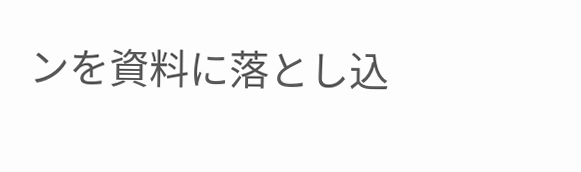ンを資料に落とし込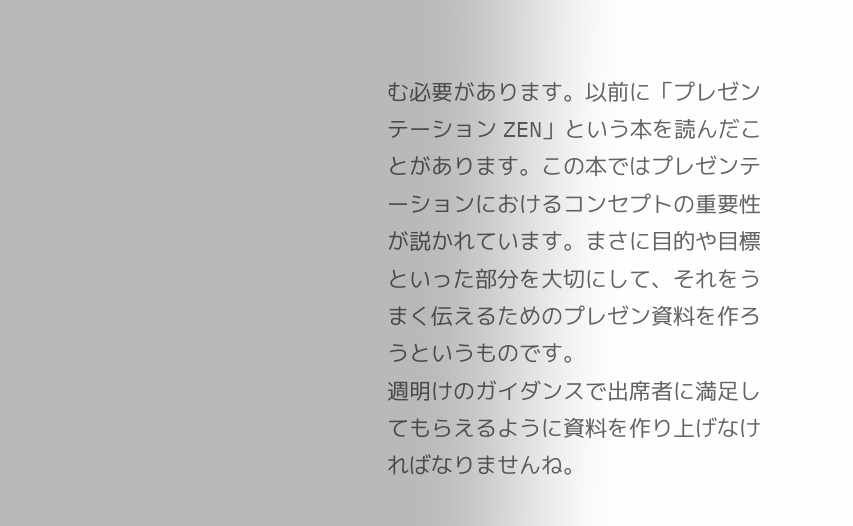む必要があります。以前に「プレゼンテーション ZEN」という本を読んだことがあります。この本ではプレゼンテーションにおけるコンセプトの重要性が説かれています。まさに目的や目標といった部分を大切にして、それをうまく伝えるためのプレゼン資料を作ろうというものです。
週明けのガイダンスで出席者に満足してもらえるように資料を作り上げなければなりませんね。